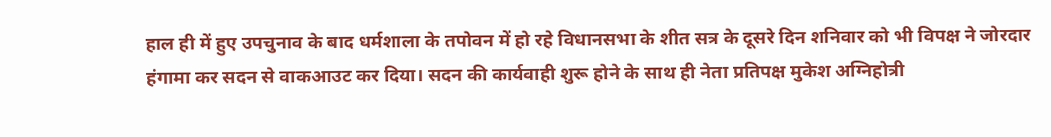हाल ही में हुए उपचुनाव के बाद धर्मशाला के तपोवन में हो रहे विधानसभा के शीत सत्र के दूसरे दिन शनिवार को भी विपक्ष ने जोरदार हंगामा कर सदन से वाकआउट कर दिया। सदन की कार्यवाही शुरू होने के साथ ही नेता प्रतिपक्ष मुकेश अग्निहोत्री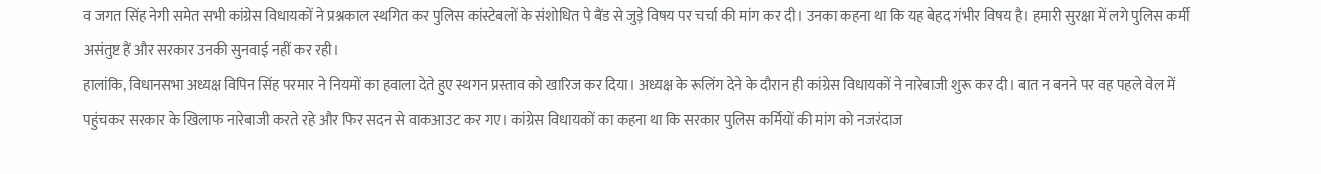व जगत सिंह नेगी समेत सभी कांग्रेस विधायकों ने प्रश्नकाल स्थगित कर पुलिस कांस्टेबलों के संशोधित पे बैंड से जुड़े विषय पर चर्चा की मांग कर दी। उनका कहना था कि यह बेहद गंभीर विषय है। हमारी सुरक्षा में लगे पुलिस कर्मी असंतुष्ट हैं और सरकार उनकी सुनवाई नहीं कर रही।
हालांकि, विधानसभा अध्यक्ष विपिन सिंह परमार ने नियमों का हवाला देते हुए स्थगन प्रस्ताव को खारिज कर दिया। अध्यक्ष के रूलिंग देने के दौरान ही कांग्रेस विधायकों ने नारेबाजी शुरू कर दी। बात न बनने पर वह पहले वेल में पहुंचकर सरकार के खिलाफ नारेबाजी करते रहे और फिर सदन से वाकआउट कर गए। कांग्रेस विधायकों का कहना था कि सरकार पुलिस कर्मियों की मांग को नजरंदाज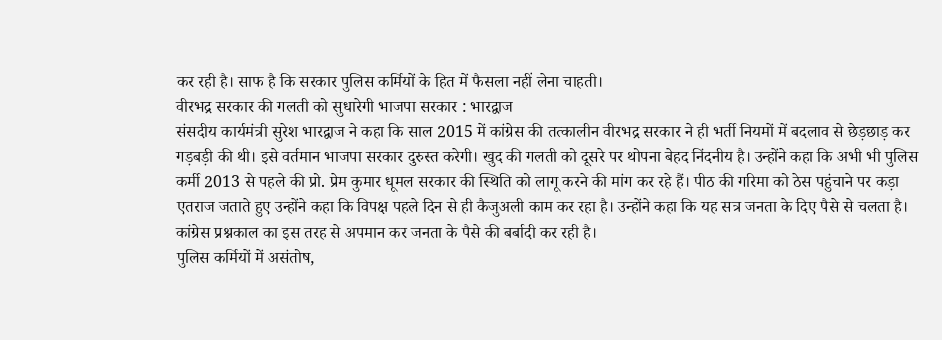कर रही है। साफ है कि सरकार पुलिस कर्मियों के हित में फैसला नहीं लेना चाहती।
वीरभद्र सरकार की गलती को सुधारेगी भाजपा सरकार : भारद्वाज
संसदीय कार्यमंत्री सुरेश भारद्वाज ने कहा कि साल 2015 में कांग्रेस की तत्कालीन वीरभद्र सरकार ने ही भर्ती नियमों में बदलाव से छेड़छाड़ कर गड़बड़ी की थी। इसे वर्तमान भाजपा सरकार दुरुस्त करेगी। खुद की गलती को दूसरे पर थोपना बेहद निंदनीय है। उन्होंने कहा कि अभी भी पुलिस कर्मी 2013 से पहले की प्रो. प्रेम कुमार धूमल सरकार की स्थिति को लागू करने की मांग कर रहे हैं। पीठ की गरिमा को ठेस पहुंचाने पर कड़ा एतराज जताते हुए उन्होंने कहा कि विपक्ष पहले दिन से ही कैजुअली काम कर रहा है। उन्होंने कहा कि यह सत्र जनता के दिए पैसे से चलता है। कांग्रेस प्रश्नकाल का इस तरह से अपमान कर जनता के पैसे की बर्बादी कर रही है।
पुलिस कर्मियों में असंतोष,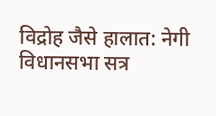विद्रोह जैसे हालात: नेगी
विधानसभा सत्र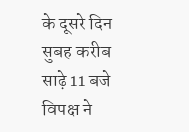के दूसरे दिन सुबह करीब साढ़े 11 बजे विपक्ष ने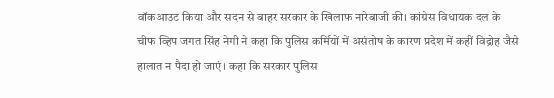वॉकआउट किया और सदन से बाहर सरकार के खिलाफ नारेबाजी की। कांग्रेस विधायक दल के चीफ व्हिप जगत सिंह नेगी ने कहा कि पुलिस कर्मियों में असंतोष के कारण प्रदेश में कहीं विद्रोह जैसे हालात न पैदा हो जाएं। कहा कि सरकार पुलिस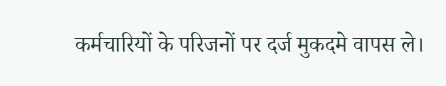कर्मचारियों के परिजनों पर दर्ज मुकदमे वापस ले।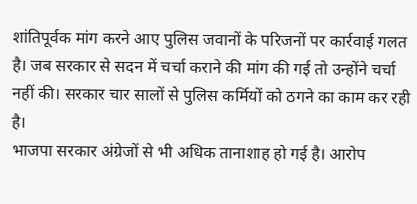शांतिपूर्वक मांग करने आए पुलिस जवानों के परिजनों पर कार्रवाई गलत है। जब सरकार से सदन में चर्चा कराने की मांग की गई तो उन्होंने चर्चा नहीं की। सरकार चार सालों से पुलिस कर्मियों को ठगने का काम कर रही है।
भाजपा सरकार अंग्रेजों से भी अधिक तानाशाह हो गई है। आरोप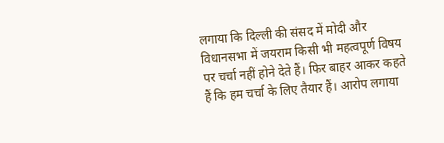लगाया कि दिल्ली की संसद में मोदी और विधानसभा में जयराम किसी भी महत्वपूर्ण विषय पर चर्चा नहीं होने देते हैं। फिर बाहर आकर कहते हैं कि हम चर्चा के लिए तैयार हैं। आरोप लगाया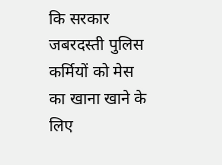कि सरकार जबरदस्ती पुलिस कर्मियों को मेस का खाना खाने के लिए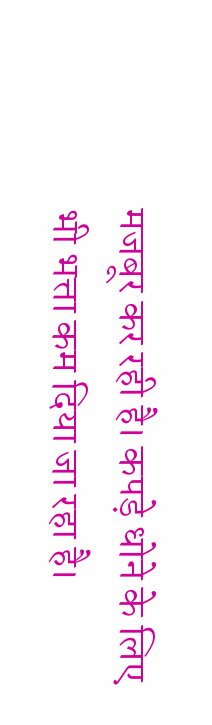मजबूर कर रही है। कपड़े धोने के लिए भी भत्ता कम दिया जा रहा है।